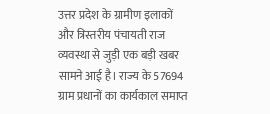उत्तर प्रदेश के ग्रामीण इलाकों और त्रिस्तरीय पंचायती राज व्यवस्था से जुड़ी एक बड़ी खबर सामने आई है। राज्य के 57694 ग्राम प्रधानों का कार्यकाल समाप्त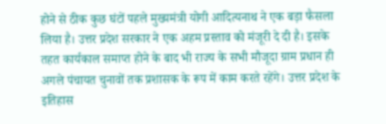होने से ठीक कुछ घंटों पहले मुख्यमंत्री योगी आदित्यनाथ ने एक बड़ा फैसला लिया है। उत्तर प्रदेश सरकार ने एक अहम प्रस्ताव को मंजूरी दे दी है। इसके तहत कार्यकाल समाप्त होने के बाद भी राज्य के सभी मौजूदा ग्राम प्रधान ही अगले पंचायत चुनावों तक प्रशासक के रूप में काम करते रहेंगे। उत्तर प्रदेश के इतिहास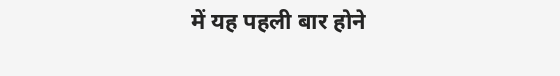में यह पहली बार होने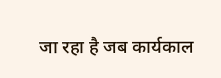जा रहा है जब कार्यकाल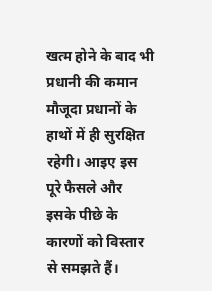खत्म होने के बाद भी प्रधानी की कमान मौजूदा प्रधानों के हाथों में ही सुरक्षित रहेगी। आइए इस पूरे फैसले और इसके पीछे के कारणों को विस्तार से समझते हैं।